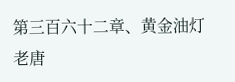第三百六十二章、黄金油灯
老唐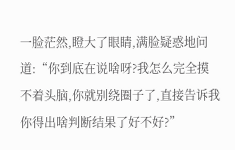一脸茫然,瞪大了眼睛,满脸疑惑地问道:“你到底在说啥呀?我怎么完全摸不着头脑,你就别绕圈子了,直接告诉我你得出啥判断结果了好不好?”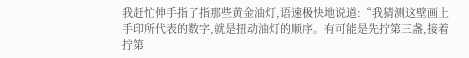我赶忙伸手指了指那些黄金油灯,语速极快地说道:“我猜测这壁画上手印所代表的数字,就是扭动油灯的顺序。有可能是先拧第三盏,接着拧第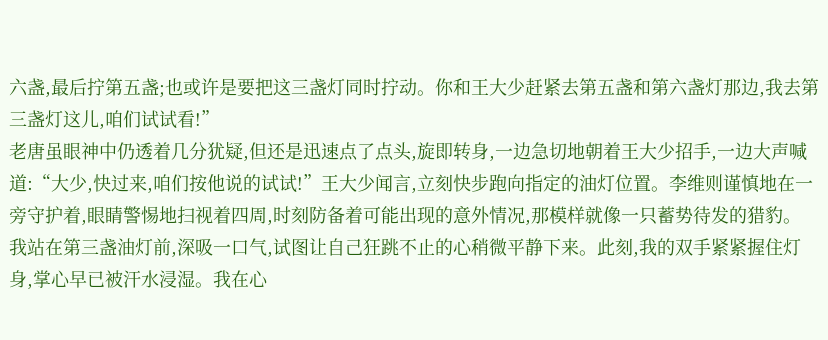六盏,最后拧第五盏;也或许是要把这三盏灯同时拧动。你和王大少赶紧去第五盏和第六盏灯那边,我去第三盏灯这儿,咱们试试看!”
老唐虽眼神中仍透着几分犹疑,但还是迅速点了点头,旋即转身,一边急切地朝着王大少招手,一边大声喊道:“大少,快过来,咱们按他说的试试!”王大少闻言,立刻快步跑向指定的油灯位置。李维则谨慎地在一旁守护着,眼睛警惕地扫视着四周,时刻防备着可能出现的意外情况,那模样就像一只蓄势待发的猎豹。
我站在第三盏油灯前,深吸一口气,试图让自己狂跳不止的心稍微平静下来。此刻,我的双手紧紧握住灯身,掌心早已被汗水浸湿。我在心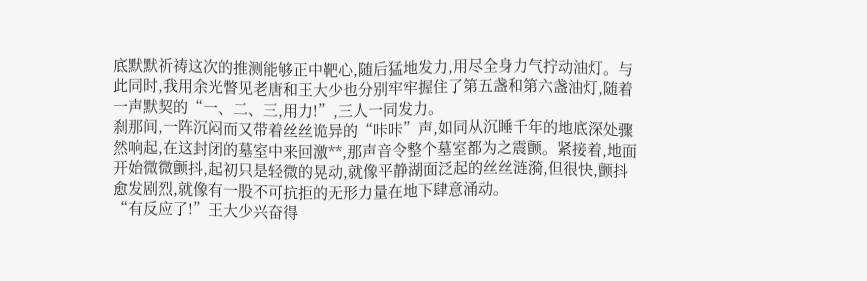底默默祈祷这次的推测能够正中靶心,随后猛地发力,用尽全身力气拧动油灯。与此同时,我用余光瞥见老唐和王大少也分别牢牢握住了第五盏和第六盏油灯,随着一声默契的“一、二、三,用力!”,三人一同发力。
刹那间,一阵沉闷而又带着丝丝诡异的“咔咔”声,如同从沉睡千年的地底深处骤然响起,在这封闭的墓室中来回激**,那声音令整个墓室都为之震颤。紧接着,地面开始微微颤抖,起初只是轻微的晃动,就像平静湖面泛起的丝丝涟漪,但很快,颤抖愈发剧烈,就像有一股不可抗拒的无形力量在地下肆意涌动。
“有反应了!”王大少兴奋得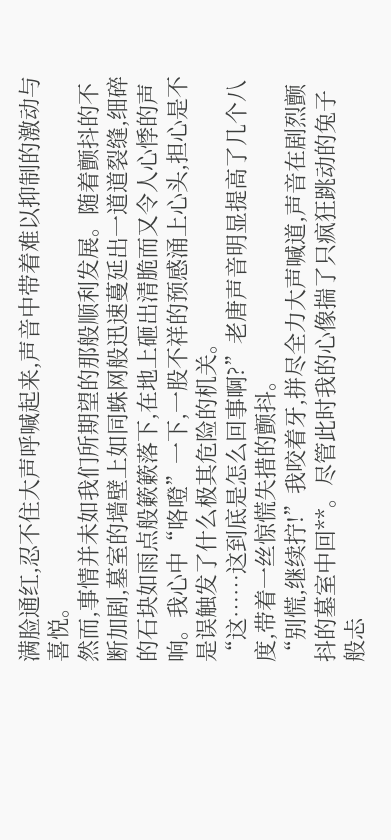满脸通红,忍不住大声呼喊起来,声音中带着难以抑制的激动与喜悦。
然而,事情并未如我们所期望的那般顺利发展。随着颤抖的不断加剧,墓室的墙壁上如同蛛网般迅速蔓延出一道道裂缝,细碎的石块如雨点般簌簌落下,在地上砸出清脆而又令人心悸的声响。我心中“咯噔”一下,一股不祥的预感涌上心头,担心是不是误触发了什么极其危险的机关。
“这……这到底是怎么回事啊?”老唐声音明显提高了几个八度,带着一丝惊慌失措的颤抖。
“别慌,继续拧!”我咬着牙,拼尽全力大声喊道,声音在剧烈颤抖的墓室中回**。尽管此时我的心像揣了只疯狂跳动的兔子般忐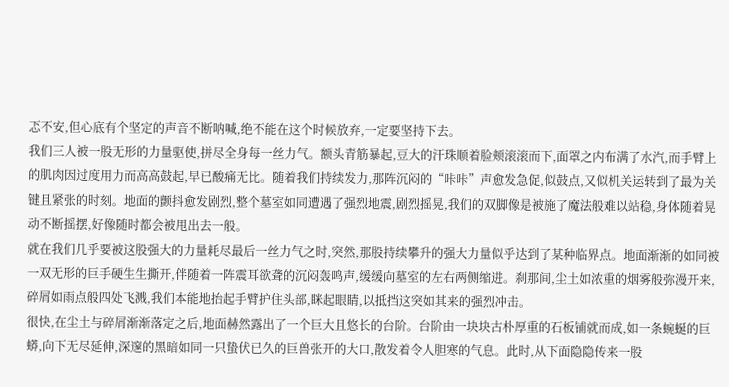忑不安,但心底有个坚定的声音不断呐喊,绝不能在这个时候放弃,一定要坚持下去。
我们三人被一股无形的力量驱使,拼尽全身每一丝力气。额头青筋暴起,豆大的汗珠顺着脸颊滚滚而下,面罩之内布满了水汽,而手臂上的肌肉因过度用力而高高鼓起,早已酸痛无比。随着我们持续发力,那阵沉闷的“咔咔”声愈发急促,似鼓点,又似机关运转到了最为关键且紧张的时刻。地面的颤抖愈发剧烈,整个墓室如同遭遇了强烈地震,剧烈摇晃,我们的双脚像是被施了魔法般难以站稳,身体随着晃动不断摇摆,好像随时都会被甩出去一般。
就在我们几乎要被这股强大的力量耗尽最后一丝力气之时,突然,那股持续攀升的强大力量似乎达到了某种临界点。地面渐渐的如同被一双无形的巨手硬生生撕开,伴随着一阵震耳欲聋的沉闷轰鸣声,缓缓向墓室的左右两侧缩进。刹那间,尘土如浓重的烟雾般弥漫开来,碎屑如雨点般四处飞溅,我们本能地抬起手臂护住头部,眯起眼睛,以抵挡这突如其来的强烈冲击。
很快,在尘土与碎屑渐渐落定之后,地面赫然露出了一个巨大且悠长的台阶。台阶由一块块古朴厚重的石板铺就而成,如一条蜿蜒的巨蟒,向下无尽延伸,深邃的黑暗如同一只蛰伏已久的巨兽张开的大口,散发着令人胆寒的气息。此时,从下面隐隐传来一股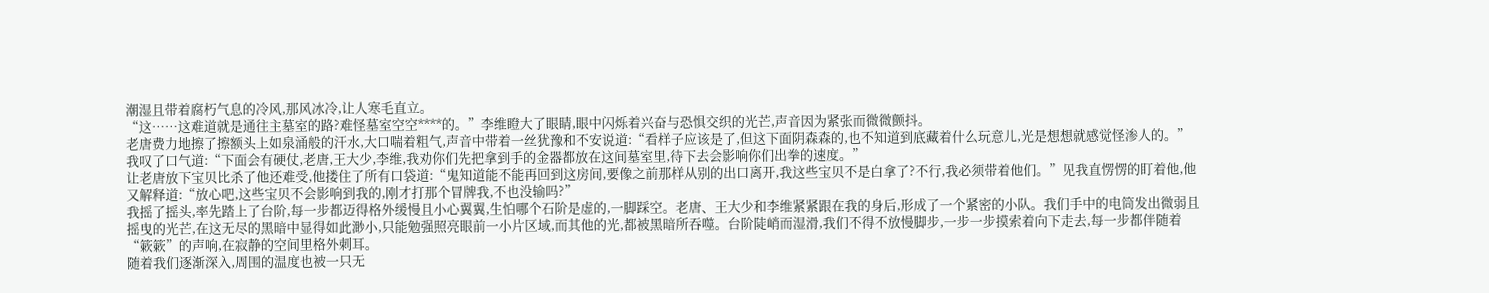潮湿且带着腐朽气息的冷风,那风冰冷,让人寒毛直立。
“这……这难道就是通往主墓室的路?难怪墓室空空****的。”李维瞪大了眼睛,眼中闪烁着兴奋与恐惧交织的光芒,声音因为紧张而微微颤抖。
老唐费力地擦了擦额头上如泉涌般的汗水,大口喘着粗气,声音中带着一丝犹豫和不安说道:“看样子应该是了,但这下面阴森森的,也不知道到底藏着什么玩意儿,光是想想就感觉怪渗人的。”
我叹了口气道:“下面会有硬仗,老唐,王大少,李维,我劝你们先把拿到手的金器都放在这间墓室里,待下去会影响你们出拳的速度。”
让老唐放下宝贝比杀了他还难受,他搂住了所有口袋道:“鬼知道能不能再回到这房间,要像之前那样从别的出口离开,我这些宝贝不是白拿了?不行,我必须带着他们。”见我直愣愣的盯着他,他又解释道:“放心吧,这些宝贝不会影响到我的,刚才打那个冒牌我,不也没输吗?”
我摇了摇头,率先踏上了台阶,每一步都迈得格外缓慢且小心翼翼,生怕哪个石阶是虚的,一脚踩空。老唐、王大少和李维紧紧跟在我的身后,形成了一个紧密的小队。我们手中的电筒发出微弱且摇曳的光芒,在这无尽的黑暗中显得如此渺小,只能勉强照亮眼前一小片区域,而其他的光,都被黑暗所吞噬。台阶陡峭而湿滑,我们不得不放慢脚步,一步一步摸索着向下走去,每一步都伴随着“簌簌”的声响,在寂静的空间里格外刺耳。
随着我们逐渐深入,周围的温度也被一只无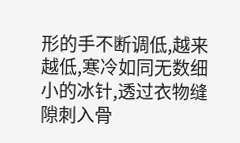形的手不断调低,越来越低,寒冷如同无数细小的冰针,透过衣物缝隙刺入骨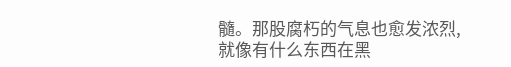髓。那股腐朽的气息也愈发浓烈,就像有什么东西在黑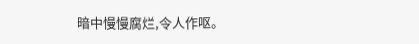暗中慢慢腐烂,令人作呕。